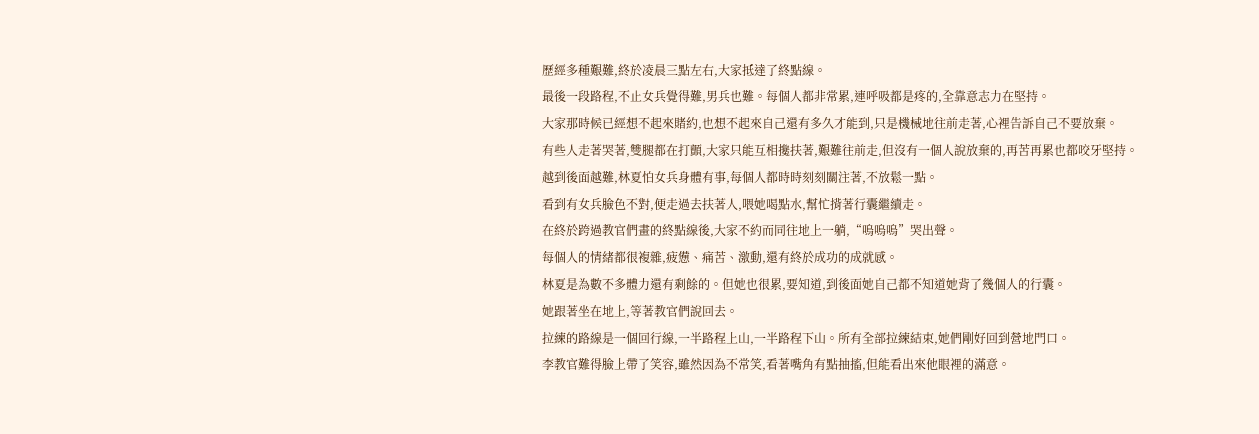歷經多種艱難,終於凌晨三點左右,大家抵達了終點線。
最後一段路程,不止女兵覺得難,男兵也難。每個人都非常累,連呼吸都是疼的,全靠意志力在堅持。
大家那時候已經想不起來賭約,也想不起來自己還有多久才能到,只是機械地往前走著,心裡告訴自己不要放棄。
有些人走著哭著,雙腿都在打顫,大家只能互相攙扶著,艱難往前走,但沒有一個人說放棄的,再苦再累也都咬牙堅持。
越到後面越難,林夏怕女兵身體有事,每個人都時時刻刻關注著,不放鬆一點。
看到有女兵臉色不對,便走過去扶著人,喂她喝點水,幫忙揹著行囊繼續走。
在終於跨過教官們畫的終點線後,大家不約而同往地上一躺,“嗚嗚嗚”哭出聲。
每個人的情緒都很複雜,疲憊、痛苦、激動,還有終於成功的成就感。
林夏是為數不多體力還有剩餘的。但她也很累,要知道,到後面她自己都不知道她背了幾個人的行囊。
她跟著坐在地上,等著教官們說回去。
拉練的路線是一個回行線,一半路程上山,一半路程下山。所有全部拉練結束,她們剛好回到營地門口。
李教官難得臉上帶了笑容,雖然因為不常笑,看著嘴角有點抽搐,但能看出來他眼裡的滿意。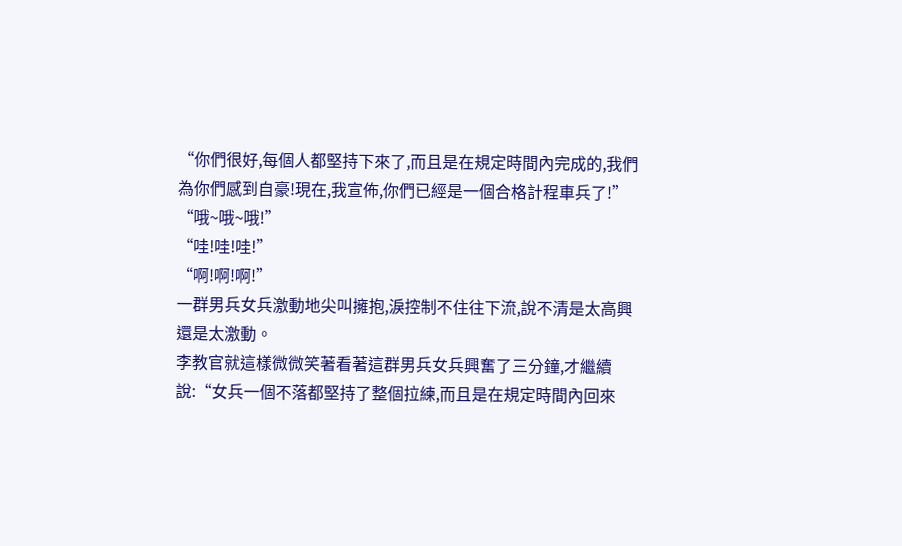“你們很好,每個人都堅持下來了,而且是在規定時間內完成的,我們為你們感到自豪!現在,我宣佈,你們已經是一個合格計程車兵了!”
“哦~哦~哦!”
“哇!哇!哇!”
“啊!啊!啊!”
一群男兵女兵激動地尖叫擁抱,淚控制不住往下流,說不清是太高興還是太激動。
李教官就這樣微微笑著看著這群男兵女兵興奮了三分鐘,才繼續說:“女兵一個不落都堅持了整個拉練,而且是在規定時間內回來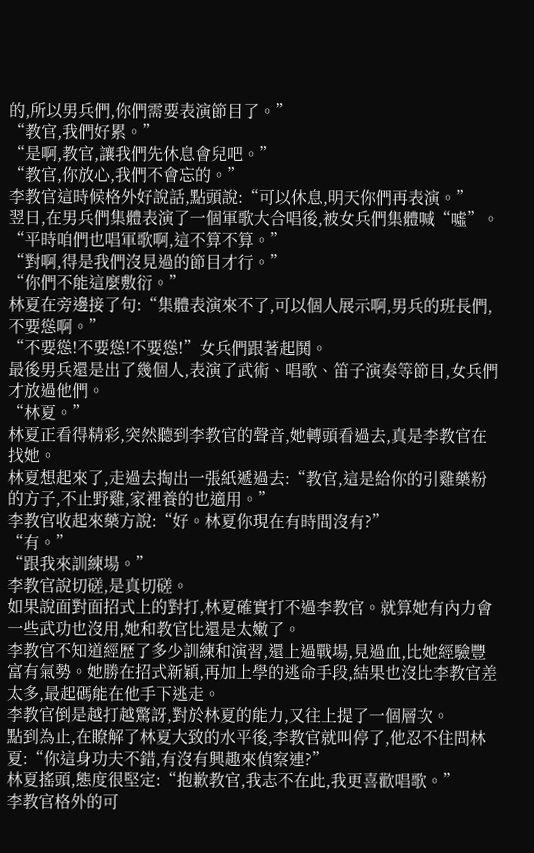的,所以男兵們,你們需要表演節目了。”
“教官,我們好累。”
“是啊,教官,讓我們先休息會兒吧。”
“教官,你放心,我們不會忘的。”
李教官這時候格外好說話,點頭說:“可以休息,明天你們再表演。”
翌日,在男兵們集體表演了一個軍歌大合唱後,被女兵們集體喊“噓”。
“平時咱們也唱軍歌啊,這不算不算。”
“對啊,得是我們沒見過的節目才行。”
“你們不能這麼敷衍。”
林夏在旁邊接了句:“集體表演來不了,可以個人展示啊,男兵的班長們,不要慫啊。”
“不要慫!不要慫!不要慫!”女兵們跟著起鬨。
最後男兵還是出了幾個人,表演了武術、唱歌、笛子演奏等節目,女兵們才放過他們。
“林夏。”
林夏正看得精彩,突然聽到李教官的聲音,她轉頭看過去,真是李教官在找她。
林夏想起來了,走過去掏出一張紙遞過去:“教官,這是給你的引雞藥粉的方子,不止野雞,家裡養的也適用。”
李教官收起來藥方說:“好。林夏你現在有時間沒有?”
“有。”
“跟我來訓練場。”
李教官說切磋,是真切磋。
如果說面對面招式上的對打,林夏確實打不過李教官。就算她有內力會一些武功也沒用,她和教官比還是太嫩了。
李教官不知道經歷了多少訓練和演習,還上過戰場,見過血,比她經驗豐富有氣勢。她勝在招式新穎,再加上學的逃命手段,結果也沒比李教官差太多,最起碼能在他手下逃走。
李教官倒是越打越驚訝,對於林夏的能力,又往上提了一個層次。
點到為止,在瞭解了林夏大致的水平後,李教官就叫停了,他忍不住問林夏:“你這身功夫不錯,有沒有興趣來偵察連?”
林夏搖頭,態度很堅定:“抱歉教官,我志不在此,我更喜歡唱歌。”
李教官格外的可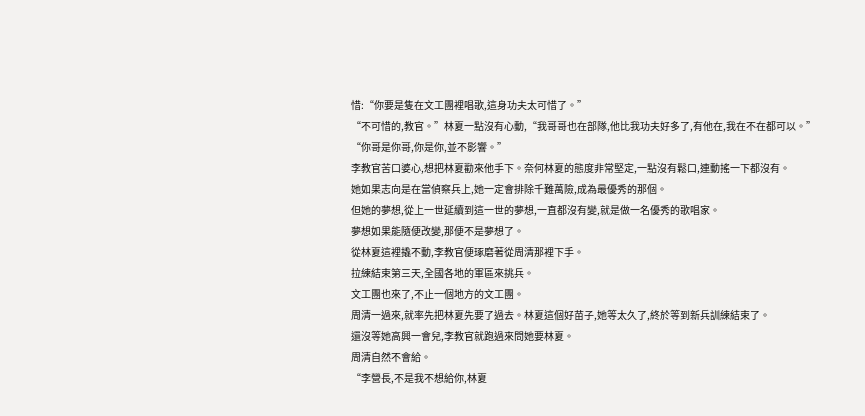惜:“你要是隻在文工團裡唱歌,這身功夫太可惜了。”
“不可惜的,教官。”林夏一點沒有心動,“我哥哥也在部隊,他比我功夫好多了,有他在,我在不在都可以。”
“你哥是你哥,你是你,並不影響。”
李教官苦口婆心,想把林夏勸來他手下。奈何林夏的態度非常堅定,一點沒有鬆口,連動搖一下都沒有。
她如果志向是在當偵察兵上,她一定會排除千難萬險,成為最優秀的那個。
但她的夢想,從上一世延續到這一世的夢想,一直都沒有變,就是做一名優秀的歌唱家。
夢想如果能隨便改變,那便不是夢想了。
從林夏這裡撬不動,李教官便琢磨著從周清那裡下手。
拉練結束第三天,全國各地的軍區來挑兵。
文工團也來了,不止一個地方的文工團。
周清一過來,就率先把林夏先要了過去。林夏這個好苗子,她等太久了,終於等到新兵訓練結束了。
還沒等她高興一會兒,李教官就跑過來問她要林夏。
周清自然不會給。
“李營長,不是我不想給你,林夏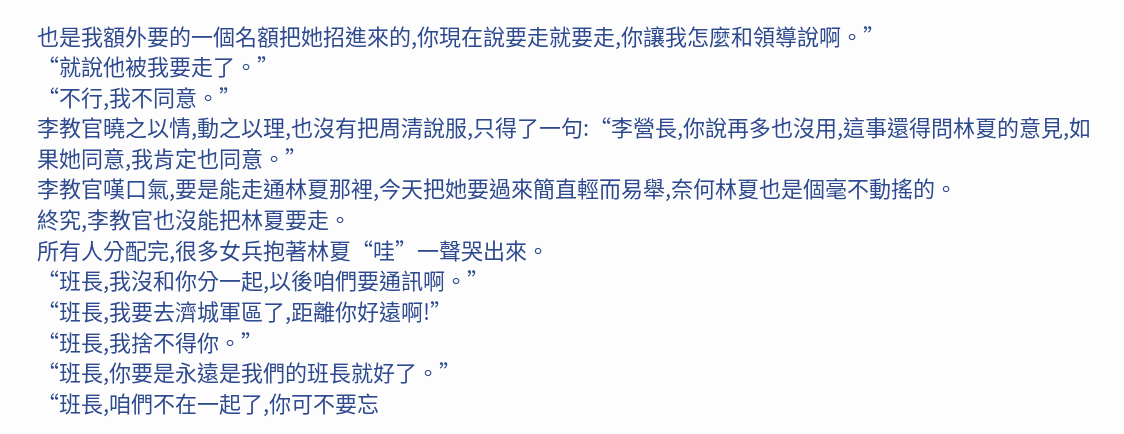也是我額外要的一個名額把她招進來的,你現在說要走就要走,你讓我怎麼和領導說啊。”
“就說他被我要走了。”
“不行,我不同意。”
李教官曉之以情,動之以理,也沒有把周清說服,只得了一句:“李營長,你說再多也沒用,這事還得問林夏的意見,如果她同意,我肯定也同意。”
李教官嘆口氣,要是能走通林夏那裡,今天把她要過來簡直輕而易舉,奈何林夏也是個毫不動搖的。
終究,李教官也沒能把林夏要走。
所有人分配完,很多女兵抱著林夏“哇”一聲哭出來。
“班長,我沒和你分一起,以後咱們要通訊啊。”
“班長,我要去濟城軍區了,距離你好遠啊!”
“班長,我捨不得你。”
“班長,你要是永遠是我們的班長就好了。”
“班長,咱們不在一起了,你可不要忘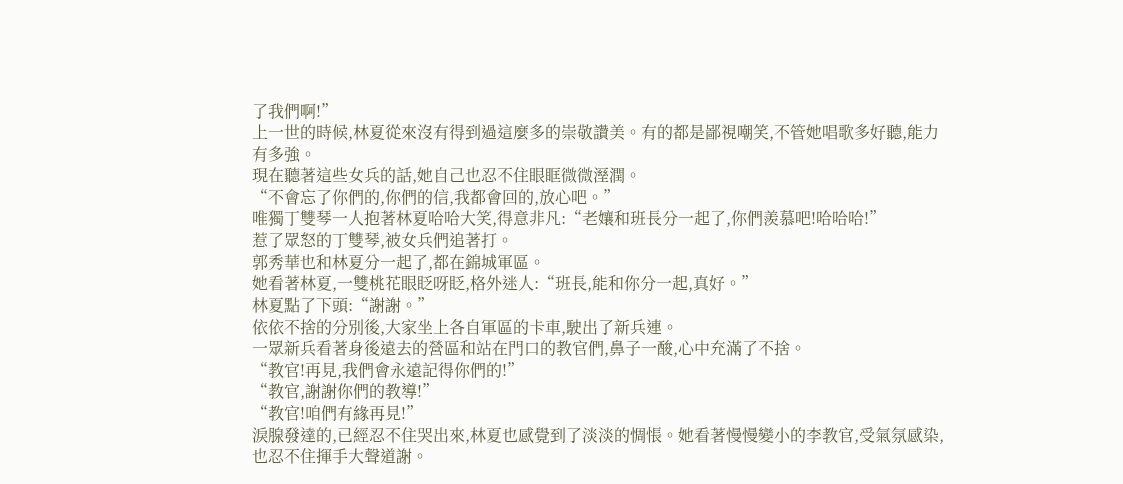了我們啊!”
上一世的時候,林夏從來沒有得到過這麼多的崇敬讚美。有的都是鄙視嘲笑,不管她唱歌多好聽,能力有多強。
現在聽著這些女兵的話,她自己也忍不住眼眶微微溼潤。
“不會忘了你們的,你們的信,我都會回的,放心吧。”
唯獨丁雙琴一人抱著林夏哈哈大笑,得意非凡:“老孃和班長分一起了,你們羨慕吧!哈哈哈!”
惹了眾怒的丁雙琴,被女兵們追著打。
郭秀華也和林夏分一起了,都在錦城軍區。
她看著林夏,一雙桃花眼眨呀眨,格外迷人:“班長,能和你分一起,真好。”
林夏點了下頭:“謝謝。”
依依不捨的分別後,大家坐上各自軍區的卡車,駛出了新兵連。
一眾新兵看著身後遠去的營區和站在門口的教官們,鼻子一酸,心中充滿了不捨。
“教官!再見,我們會永遠記得你們的!”
“教官,謝謝你們的教導!”
“教官!咱們有緣再見!”
淚腺發達的,已經忍不住哭出來,林夏也感覺到了淡淡的惆悵。她看著慢慢變小的李教官,受氣氛感染,也忍不住揮手大聲道謝。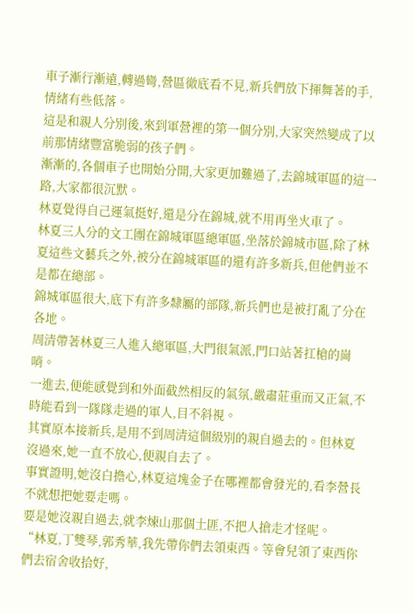車子漸行漸遠,轉過彎,營區徹底看不見,新兵們放下揮舞著的手,情緒有些低落。
這是和親人分別後,來到軍營裡的第一個分別,大家突然變成了以前那情緒豐富脆弱的孩子們。
漸漸的,各個車子也開始分開,大家更加難過了,去錦城軍區的這一路,大家都很沉默。
林夏覺得自己運氣挺好,還是分在錦城,就不用再坐火車了。
林夏三人分的文工團在錦城軍區總軍區,坐落於錦城市區,除了林夏這些文藝兵之外,被分在錦城軍區的還有許多新兵,但他們並不是都在總部。
錦城軍區很大,底下有許多隸屬的部隊,新兵們也是被打亂了分在各地。
周清帶著林夏三人進入總軍區,大門很氣派,門口站著扛槍的崗哨。
一進去,便能感覺到和外面截然相反的氣氛,嚴肅莊重而又正氣,不時能看到一隊隊走過的軍人,目不斜視。
其實原本接新兵,是用不到周清這個級別的親自過去的。但林夏沒過來,她一直不放心,便親自去了。
事實證明,她沒白擔心,林夏這塊金子在哪裡都會發光的,看李營長不就想把她要走嗎。
要是她沒親自過去,就李煉山那個土匪,不把人搶走才怪呢。
“林夏,丁雙琴,郭秀華,我先帶你們去領東西。等會兒領了東西你們去宿舍收拾好,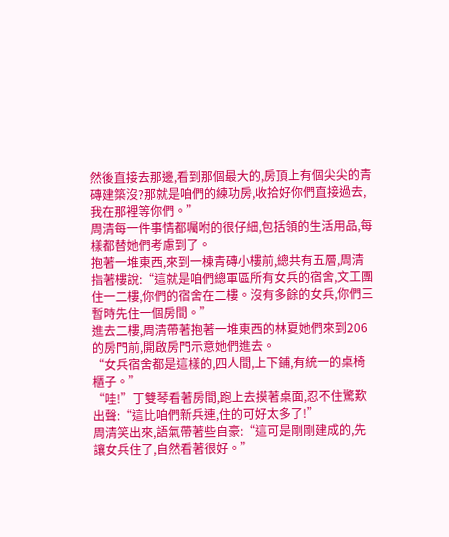然後直接去那邊,看到那個最大的,房頂上有個尖尖的青磚建築沒?那就是咱們的練功房,收拾好你們直接過去,我在那裡等你們。”
周清每一件事情都囑咐的很仔細,包括領的生活用品,每樣都替她們考慮到了。
抱著一堆東西,來到一棟青磚小樓前,總共有五層,周清指著樓說:“這就是咱們總軍區所有女兵的宿舍,文工團住一二樓,你們的宿舍在二樓。沒有多餘的女兵,你們三暫時先住一個房間。”
進去二樓,周清帶著抱著一堆東西的林夏她們來到206的房門前,開啟房門示意她們進去。
“女兵宿舍都是這樣的,四人間,上下鋪,有統一的桌椅櫃子。”
“哇!”丁雙琴看著房間,跑上去摸著桌面,忍不住驚歎出聲:“這比咱們新兵連,住的可好太多了!”
周清笑出來,語氣帶著些自豪:“這可是剛剛建成的,先讓女兵住了,自然看著很好。”